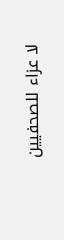لا عزاء للصحفيين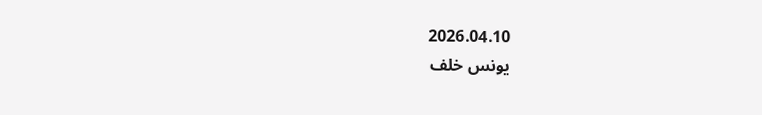2026.04.10
يونس خلف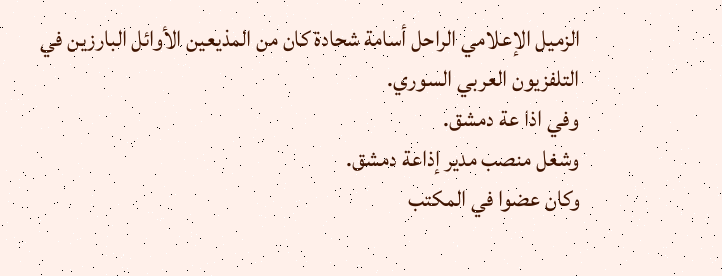الزميل الإعلامي الراحل أسامة شحادة كان من المذيعين الأوائل البارزين في التلفزيون العربي السوري.
وفي اذا عة دمشق.
وشغل منصب مدير إذاعة دمشق.
وكان عضوا في المكتب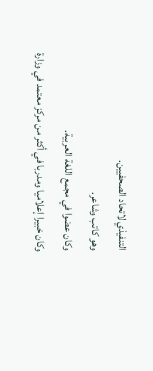التنفيذي لاتحاد الصحفيين.
وهو كاتب وشاعر.
وكان عضوا في مجمع اللغة العربية.
وكان خبيرا إعلاميا ومدربا في أكثر من مركز معتمد في وزارة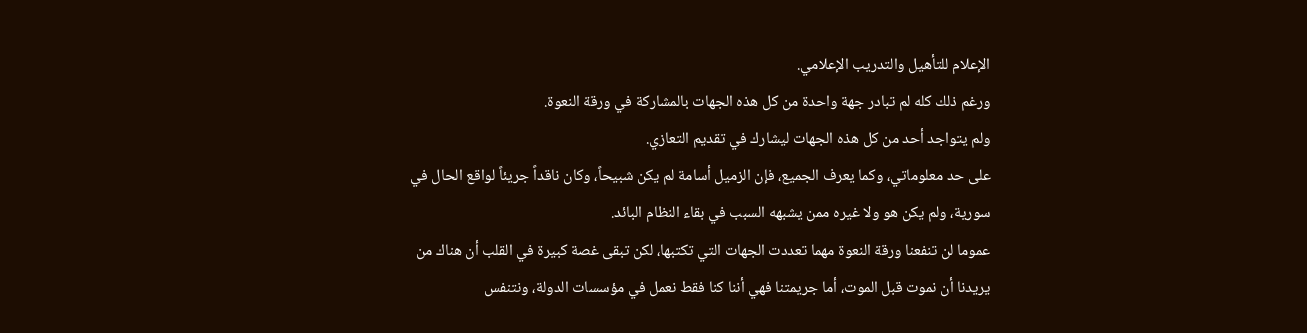الإعلام للتأهيل والتدريب الإعلامي.
ورغم ذلك كله لم تبادر جهة واحدة من كل هذه الجهات بالمشاركة في ورقة النعوة.
ولم يتواجد أحد من كل هذه الجهات ليشارك في تقديم التعازي.
على حد معلوماتي، وكما يعرف الجميع، فإن الزميل أسامة لم يكن شبيحاً، وكان ناقداً جريئاً لواقع الحال في سورية، ولم يكن هو ولا غيره ممن يشبهه السبب في بقاء النظام البائد.
عموما لن تنفعنا ورقة النعوة مهما تعددت الجهات التي تكتبها، لكن تبقى غصة كبيرة في القلب أن هناك من يريدنا أن نموت قبل الموت، أما جريمتنا فهي أننا كنا فقط نعمل في مؤسسات الدولة، ونتنفس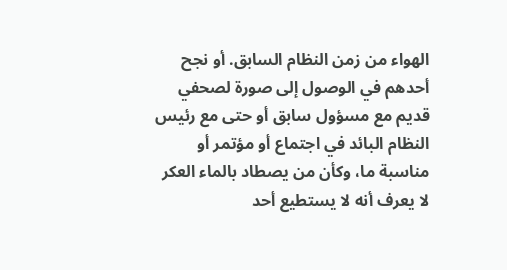الهواء من زمن النظام السابق. أو نجح أحدهم في الوصول إلى صورة لصحفي قديم مع مسؤول سابق أو حتى مع رئيس النظام البائد في اجتماع أو مؤتمر أو مناسبة ما، وكأن من يصطاد بالماء العكر لا يعرف أنه لا يستطيع أحد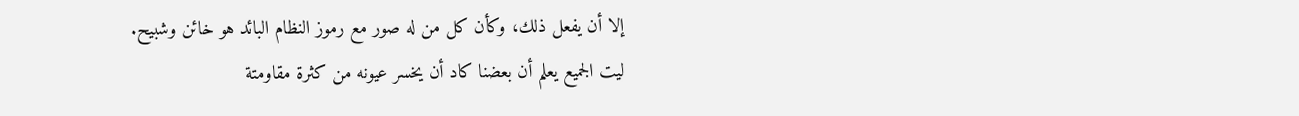إلا أن يفعل ذلك، وكأن كل من له صور مع رموز النظام البائد هو خائن وشبيح.
ليت الجميع يعلم أن بعضنا كاد أن يخسر عيونه من كثرة مقاومتة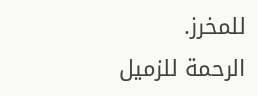للمخرز.
الرحمة للزميل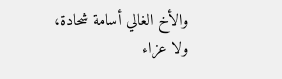والأخ الغالي أسامة شحادة، ولا عزاء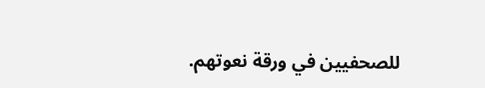للصحفيين في ورقة نعوتهم.